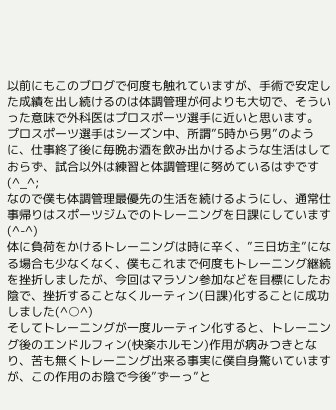以前にもこのブログで何度も触れていますが、手術で安定した成績を出し続けるのは体調管理が何よりも大切で、そういった意味で外科医はプロスポーツ選手に近いと思います。
プロスポーツ選手はシーズン中、所謂”5時から男”のように、仕事終了後に毎晩お酒を飲み出かけるような生活はしておらず、試合以外は練習と体調管理に努めているはずです(^_^;
なので僕も体調管理最優先の生活を続けるようにし、通常仕事帰りはスポーツジムでのトレーニングを日課にしています(^-^)
体に負荷をかけるトレーニングは時に辛く、”三日坊主”になる場合も少なくなく、僕もこれまで何度もトレーニング継続を挫折しましたが、今回はマラソン参加などを目標にしたお陰で、挫折することなくルーティン(日課)化することに成功しました(^○^)
そしてトレーニングが一度ルーティン化すると、トレーニング後のエンドルフィン(快楽ホルモン)作用が病みつきとなり、苦も無くトレーニング出来る事実に僕自身驚いていますが、この作用のお陰で今後”ずーっ”と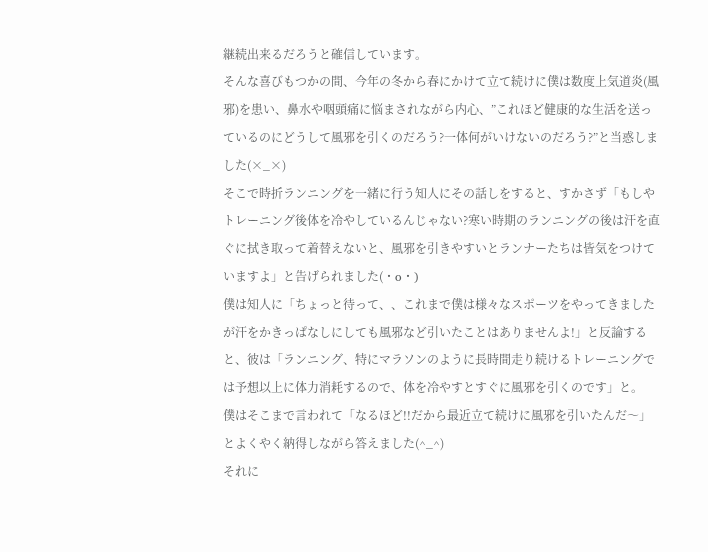継続出来るだろうと確信しています。
そんな喜びもつかの間、今年の冬から春にかけて立て続けに僕は数度上気道炎(風邪)を患い、鼻水や咽頭痛に悩まされながら内心、”これほど健康的な生活を送っているのにどうして風邪を引くのだろう?一体何がいけないのだろう?”と当惑しました(×_×)
そこで時折ランニングを一緒に行う知人にその話しをすると、すかさず「もしやトレーニング後体を冷やしているんじゃない?寒い時期のランニングの後は汗を直ぐに拭き取って着替えないと、風邪を引きやすいとランナーたちは皆気をつけていますよ」と告げられました(・o・)
僕は知人に「ちょっと待って、、これまで僕は様々なスポーツをやってきましたが汗をかきっぱなしにしても風邪など引いたことはありませんよ!」と反論すると、彼は「ランニング、特にマラソンのように長時間走り続けるトレーニングでは予想以上に体力消耗するので、体を冷やすとすぐに風邪を引くのです」と。
僕はそこまで言われて「なるほど!!だから最近立て続けに風邪を引いたんだ〜」とよくやく納得しながら答えました(^_^)
それに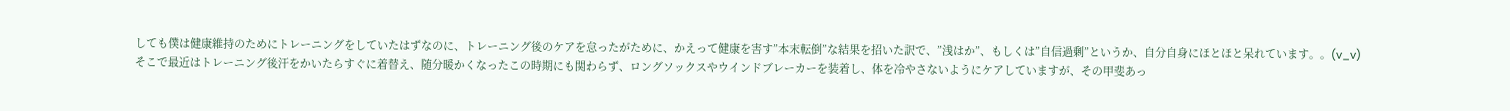しても僕は健康維持のためにトレーニングをしていたはずなのに、トレーニング後のケアを怠ったがために、かえって健康を害す”本末転倒”な結果を招いた訳で、”浅はか”、もしくは”自信過剰”というか、自分自身にほとほと呆れています。。(v_v)
そこで最近はトレーニング後汗をかいたらすぐに着替え、随分暖かくなったこの時期にも関わらず、ロングソックスやウインドブレーカーを装着し、体を冷やさないようにケアしていますが、その甲斐あっ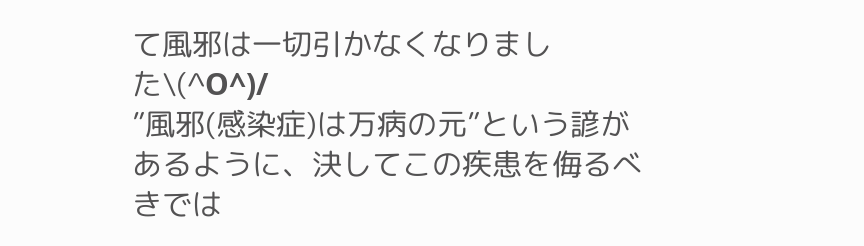て風邪は一切引かなくなりました\(^O^)/
”風邪(感染症)は万病の元”という諺があるように、決してこの疾患を侮るべきでは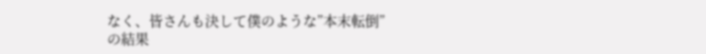なく、皆さんも決して僕のような”本末転倒”の結果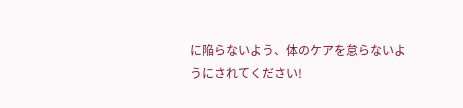に陥らないよう、体のケアを怠らないようにされてください!